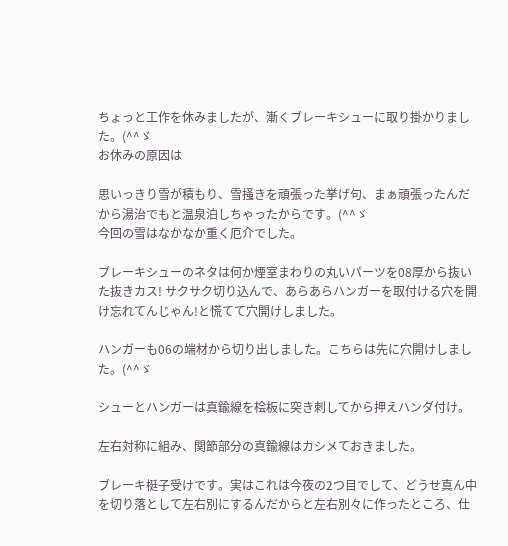ちょっと工作を休みましたが、漸くブレーキシューに取り掛かりました。(^^ゞ
お休みの原因は

思いっきり雪が積もり、雪掻きを頑張った挙げ句、まぁ頑張ったんだから湯治でもと温泉泊しちゃったからです。(^^ゞ
今回の雪はなかなか重く厄介でした。

ブレーキシューのネタは何か煙室まわりの丸いパーツを08厚から抜いた抜きカス! サクサク切り込んで、あらあらハンガーを取付ける穴を開け忘れてんじゃん!と慌てて穴開けしました。

ハンガーも06の端材から切り出しました。こちらは先に穴開けしました。(^^ゞ

シューとハンガーは真鍮線を桧板に突き刺してから押えハンダ付け。

左右対称に組み、関節部分の真鍮線はカシメておきました。

ブレーキ梃子受けです。実はこれは今夜の2つ目でして、どうせ真ん中を切り落として左右別にするんだからと左右別々に作ったところ、仕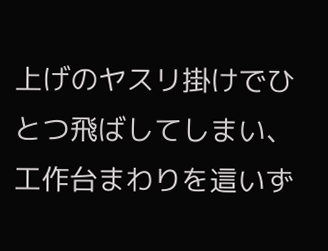上げのヤスリ掛けでひとつ飛ばしてしまい、工作台まわりを這いず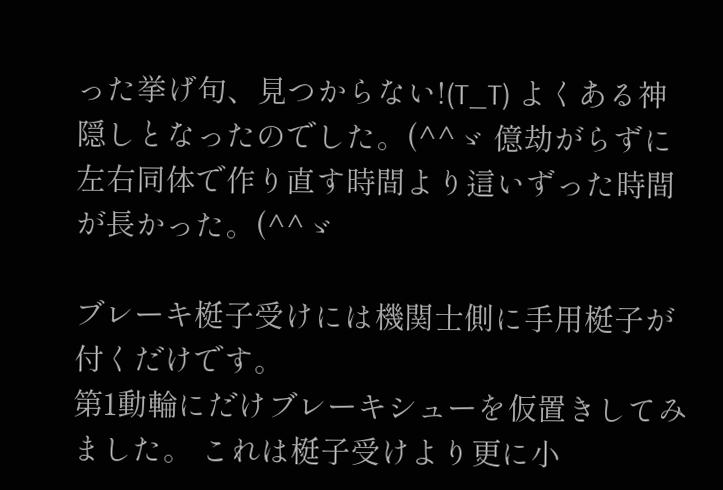った挙げ句、見つからない!(T_T) よくある神隠しとなったのでした。(^^ゞ 億劫がらずに左右同体で作り直す時間より這いずった時間が長かった。(^^ゞ

ブレーキ梃子受けには機関士側に手用梃子が付くだけです。
第1動輪にだけブレーキシューを仮置きしてみました。 これは梃子受けより更に小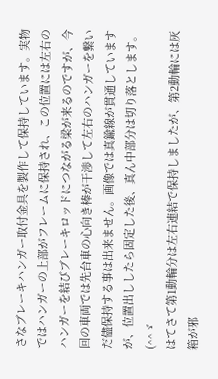さなブレーキハンガー取付金具を製作して保持しています。実物ではハンガーの上部がフレームに保持され、この位置には左右のハンガーを結びブレーキロッドにつながる梁が来るのですが、今回の車両では先台車の心向き棒が干渉して左右のハンガーを繋いだ儘保持する事は出来ません。画像では真鍮線が貫通していますが、位置出ししたら固定した後、真ん中部分は切り落とします。(^^ゞ
はてさて第1動輪分は左右連結で保持しましたが、第2動輪には灰箱が邪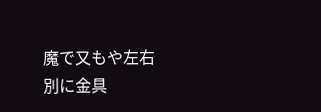魔で又もや左右別に金具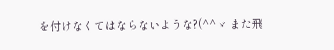を付けなくてはならないような?(^^ゞ また飛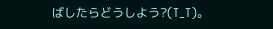ばしたらどうしよう?(T_T)。